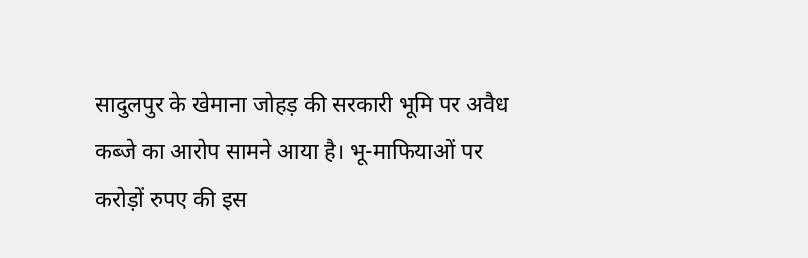सादुलपुर के खेमाना जोहड़ की सरकारी भूमि पर अवैध कब्जे का आरोप सामने आया है। भू-माफियाओं पर करोड़ों रुपए की इस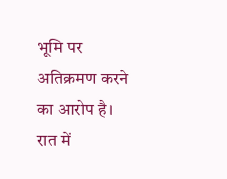भूमि पर अतिक्रमण करने का आरोप है। रात में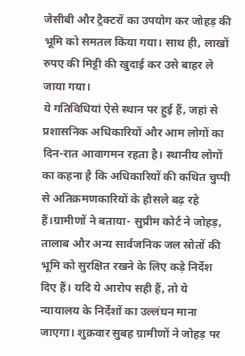जेसीबी और ट्रैक्टरों का उपयोग कर जोहड़ की भूमि को समतल किया गया। साथ ही, लाखों रुपए की मिट्टी की खुदाई कर उसे बाहर ले जाया गया।
ये गतिविधियां ऐसे स्थान पर हुई हैं, जहां से प्रशासनिक अधिकारियों और आम लोगों का दिन-रात आवागमन रहता है। स्थानीय लोगों का कहना है कि अधिकारियों की कथित चुप्पी से अतिक्रमणकारियों के हौसले बढ़ रहे हैं।ग्रामीणों ने बताया- सुप्रीम कोर्ट ने जोहड़, तालाब और अन्य सार्वजनिक जल स्रोतों की भूमि को सुरक्षित रखने के लिए कड़े निर्देश दिए हैं। यदि ये आरोप सही हैं, तो ये न्यायालय के निर्देशों का उल्लंघन माना जाएगा। शुक्रवार सुबह ग्रामीणों ने जोहड़ पर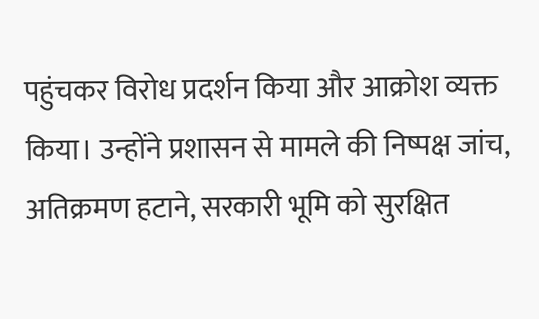पहुंचकर विरोध प्रदर्शन किया और आक्रोश व्यक्त किया। उन्होंने प्रशासन से मामले की निष्पक्ष जांच, अतिक्रमण हटाने, सरकारी भूमि को सुरक्षित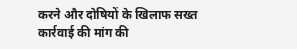करने और दोषियों के खिलाफ सख्त कार्रवाई की मांग की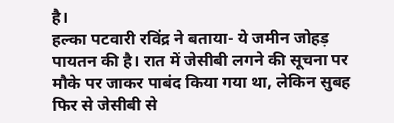है।
हल्का पटवारी रविंद्र ने बताया- ये जमीन जोहड़ पायतन की है। रात में जेसीबी लगने की सूचना पर मौके पर जाकर पाबंद किया गया था, लेकिन सुबह फिर से जेसीबी से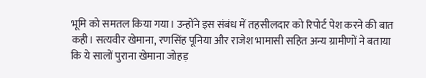भूमि को समतल किया गया। उन्होंने इस संबंध में तहसीलदार को रिपोर्ट पेश करने की बात कही। सत्यवीर खेमाना, रणसिंह पूनिया और राजेश भामासी सहित अन्य ग्रामीणों ने बताया कि ये सालों पुराना खेमाना जोहड़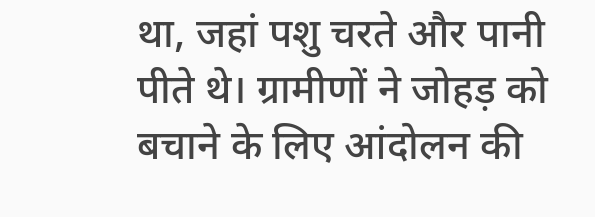था, जहां पशु चरते और पानी पीते थे। ग्रामीणों ने जोहड़ को बचाने के लिए आंदोलन की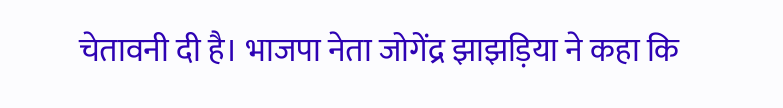चेतावनी दी है। भाजपा नेता जोगेंद्र झाझड़िया ने कहा कि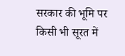सरकार की भूमि पर किसी भी सूरत में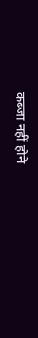कब्जा नहीं होने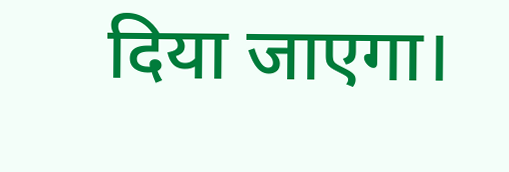दिया जाएगा।